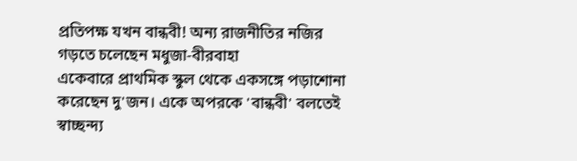প্রতিপক্ষ যখন বান্ধবী! অন্য রাজনীতির নজির গড়তে চলেছেন মধুজা-বীরবাহা
একেবারে প্রাথমিক স্কুল থেকে একসঙ্গে পড়াশোনা করেছেন দু'জন। একে অপরকে 'বান্ধবী' বলতেই স্বাচ্ছন্দ্য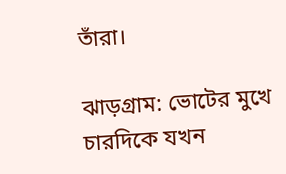তাঁরা।

ঝাড়গ্রাম: ভোটের মুখে চারদিকে যখন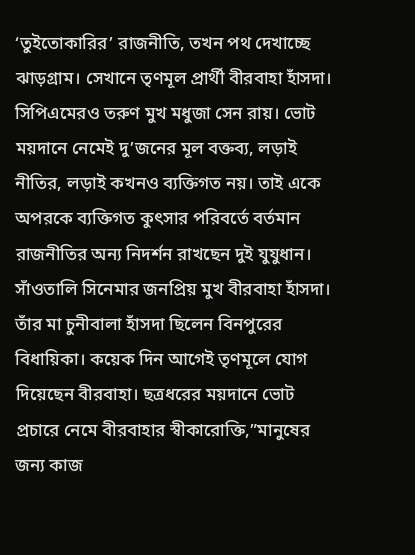‘তুইতোকারির’ রাজনীতি, তখন পথ দেখাচ্ছে ঝাড়গ্রাম। সেখানে তৃণমূল প্রার্থী বীরবাহা হাঁসদা। সিপিএমেরও তরুণ মুখ মধুজা সেন রায়। ভোট ময়দানে নেমেই দু’জনের মূল বক্তব্য, লড়াই নীতির, লড়াই কখনও ব্যক্তিগত নয়। তাই একে অপরকে ব্যক্তিগত কুৎসার পরিবর্তে বর্তমান রাজনীতির অন্য নিদর্শন রাখছেন দুই যুযুধান।
সাঁওতালি সিনেমার জনপ্রিয় মুখ বীরবাহা হাঁসদা। তাঁর মা চুনীবালা হাঁসদা ছিলেন বিনপুরের বিধায়িকা। কয়েক দিন আগেই তৃণমূলে যোগ দিয়েছেন বীরবাহা। ছত্রধরের ময়দানে ভোট প্রচারে নেমে বীরবাহার স্বীকারোক্তি,”মানুষের জন্য কাজ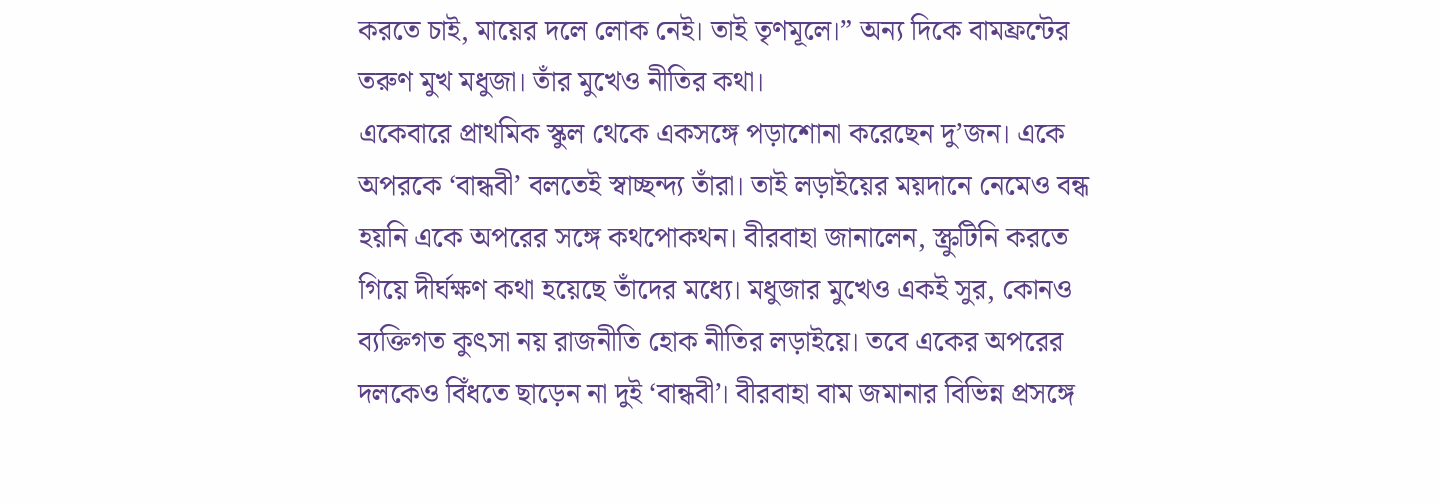করতে চাই, মায়ের দলে লোক নেই। তাই তৃণমূলে।” অন্য দিকে বামফ্রন্টের তরুণ মুখ মধুজা। তাঁর মুখেও নীতির কথা।
একেবারে প্রাথমিক স্কুল থেকে একসঙ্গে পড়াশোনা করেছেন দু’জন। একে অপরকে ‘বান্ধবী’ বলতেই স্বাচ্ছন্দ্য তাঁরা। তাই লড়াইয়ের ময়দানে নেমেও বন্ধ হয়নি একে অপরের সঙ্গে কথপোকথন। বীরবাহা জানালেন, স্ক্রুটিনি করতে গিয়ে দীর্ঘক্ষণ কথা হয়েছে তাঁদের মধ্যে। মধুজার মুখেও একই সুর, কোনও ব্যক্তিগত কুৎসা নয় রাজনীতি হোক নীতির লড়াইয়ে। তবে একের অপরের দলকেও বিঁধতে ছাড়েন না দুই ‘বান্ধবী’। বীরবাহা বাম জমানার বিভিন্ন প্রসঙ্গে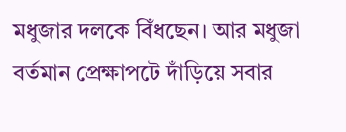মধুজার দলকে বিঁধছেন। আর মধুজা বর্তমান প্রেক্ষাপটে দাঁড়িয়ে সবার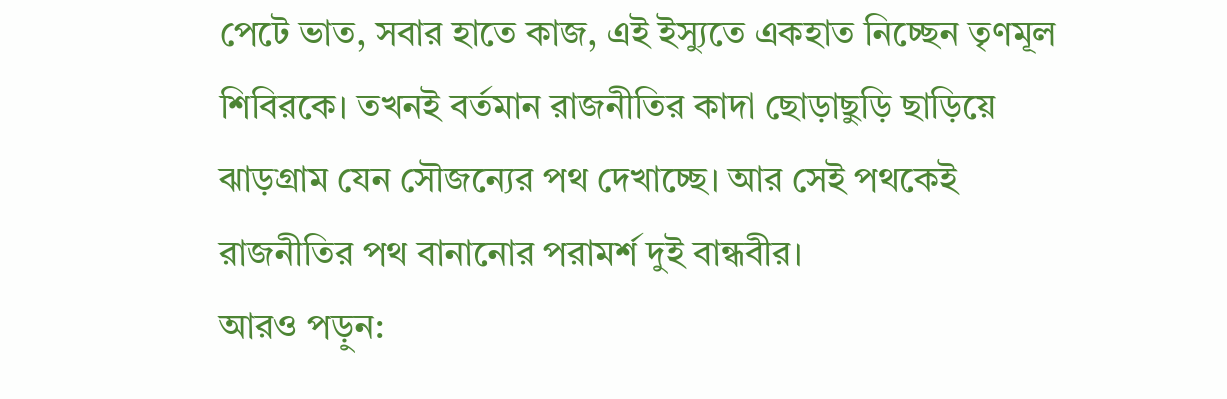পেটে ভাত, সবার হাতে কাজ, এই ইস্যুতে একহাত নিচ্ছেন তৃণমূল শিবিরকে। তখনই বর্তমান রাজনীতির কাদা ছোড়াছুড়ি ছাড়িয়ে ঝাড়গ্রাম যেন সৌজন্যের পথ দেখাচ্ছে। আর সেই পথকেই রাজনীতির পথ বানানোর পরামর্শ দুই বান্ধবীর।
আরও পড়ুন: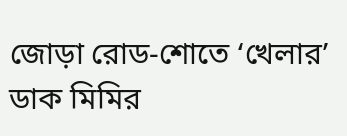জোড়া রোড-শোতে ‘খেলার’ ডাক মিমির